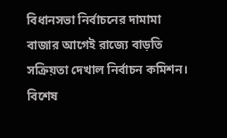বিধানসভা নির্বাচনের দামামা বাজার আগেই রাজ্যে বাড়তি সক্রিয়তা দেখাল নির্বাচন কমিশন। বিশেষ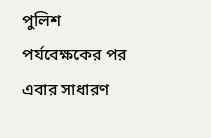পুলিশ পর্যবেক্ষকের পর এবার সাধারণ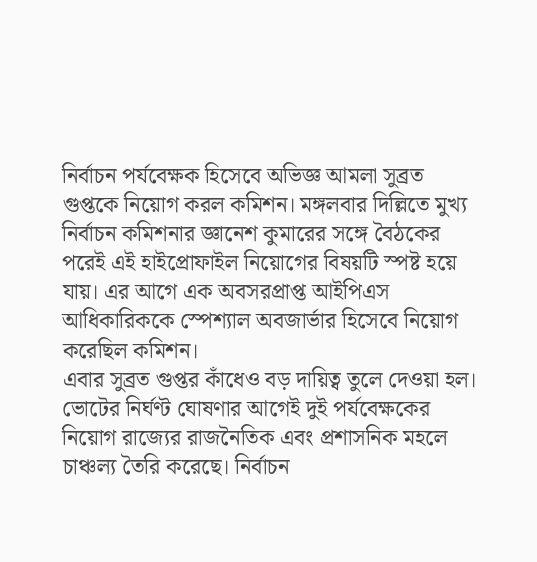নির্বাচন পর্যবেক্ষক হিসেবে অভিজ্ঞ আমলা সুব্রত গুপ্তকে নিয়োগ করল কমিশন। মঙ্গলবার দিল্লিতে মুখ্য নির্বাচন কমিশনার জ্ঞানেশ কুমারের সঙ্গে বৈঠকের পরেই এই হাইপ্রোফাইল নিয়োগের বিষয়টি স্পষ্ট হয়ে যায়। এর আগে এক অবসরপ্রাপ্ত আইপিএস আধিকারিককে স্পেশ্যাল অবজার্ভার হিসেবে নিয়োগ করেছিল কমিশন।
এবার সুব্রত গুপ্তর কাঁধেও বড় দায়িত্ব তুলে দেওয়া হল। ভোটের নির্ঘণ্ট ঘোষণার আগেই দুই পর্যবেক্ষকের নিয়োগ রাজ্যের রাজনৈতিক এবং প্রশাসনিক মহলে চাঞ্চল্য তৈরি করেছে। নির্বাচন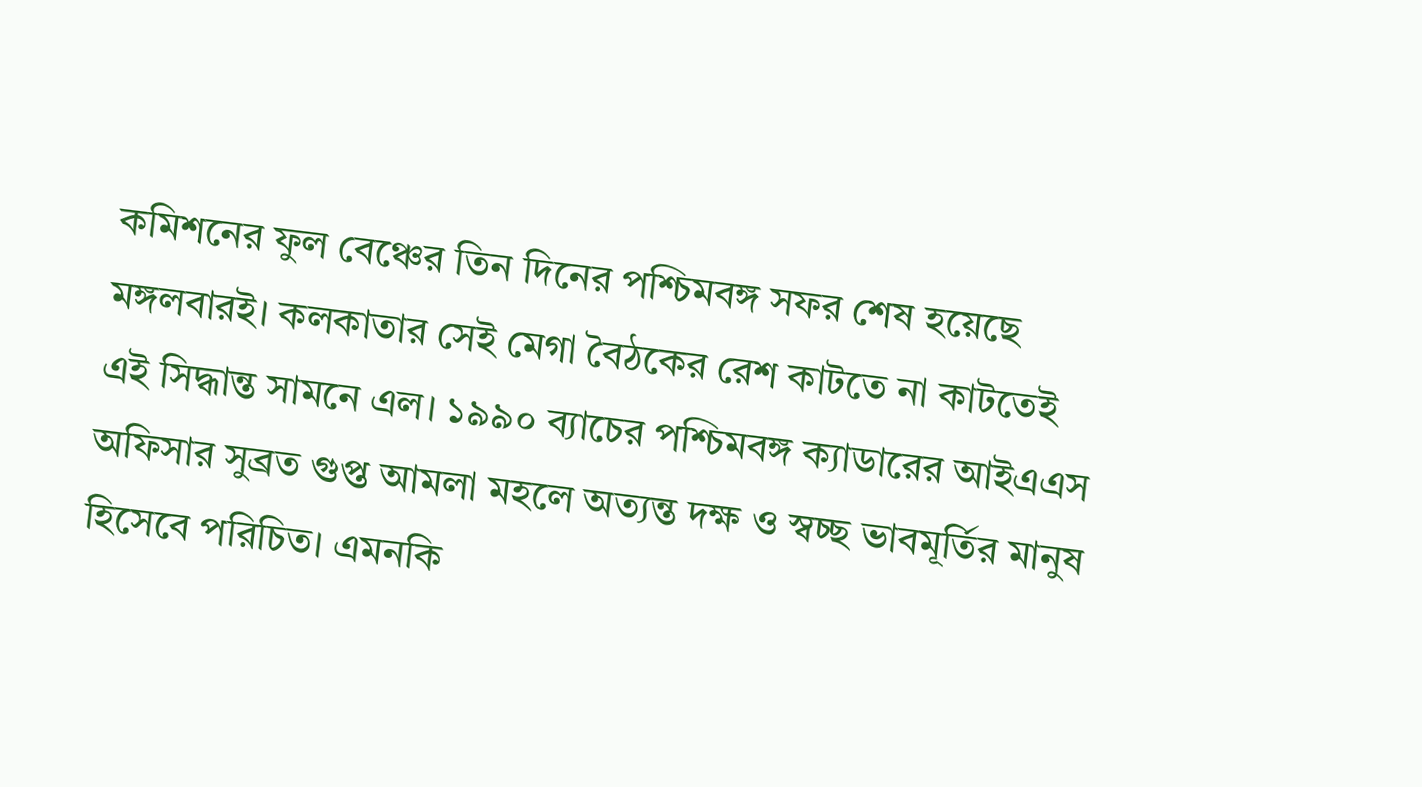কমিশনের ফুল বেঞ্চের তিন দিনের পশ্চিমবঙ্গ সফর শেষ হয়েছে মঙ্গলবারই। কলকাতার সেই মেগা বৈঠকের রেশ কাটতে না কাটতেই এই সিদ্ধান্ত সামনে এল। ১৯৯০ ব্যাচের পশ্চিমবঙ্গ ক্যাডারের আইএএস অফিসার সুব্রত গুপ্ত আমলা মহলে অত্যন্ত দক্ষ ও স্বচ্ছ ভাবমূর্তির মানুষ হিসেবে পরিচিত। এমনকি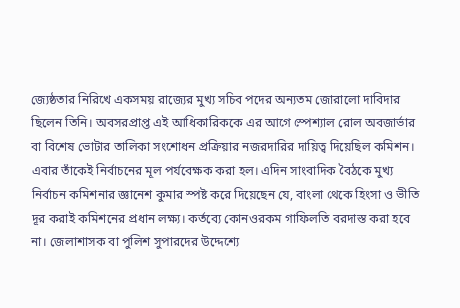জ্যেষ্ঠতার নিরিখে একসময় রাজ্যের মুখ্য সচিব পদের অন্যতম জোরালো দাবিদার ছিলেন তিনি। অবসরপ্রাপ্ত এই আধিকারিককে এর আগে স্পেশ্যাল রোল অবজার্ভার বা বিশেষ ভোটার তালিকা সংশোধন প্রক্রিয়ার নজরদারির দায়িত্ব দিয়েছিল কমিশন।
এবার তাঁকেই নির্বাচনের মূল পর্যবেক্ষক করা হল। এদিন সাংবাদিক বৈঠকে মুখ্য নির্বাচন কমিশনার জ্ঞানেশ কুমার স্পষ্ট করে দিয়েছেন যে, বাংলা থেকে হিংসা ও ভীতি দূর করাই কমিশনের প্রধান লক্ষ্য। কর্তব্যে কোনওরকম গাফিলতি বরদাস্ত করা হবে না। জেলাশাসক বা পুলিশ সুপারদের উদ্দেশ্যে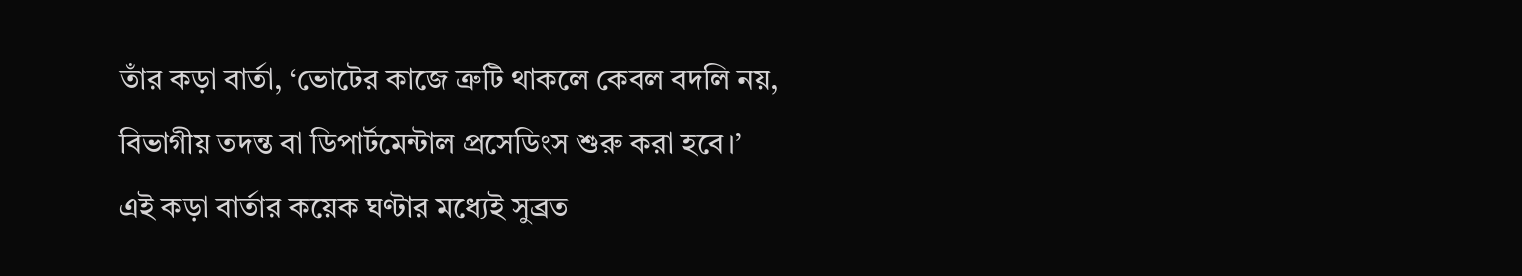তাঁর কড়া বার্তা, ‘ভোটের কাজে ত্রুটি থাকলে কেবল বদলি নয়, বিভাগীয় তদন্ত বা ডিপার্টমেন্টাল প্রসেডিংস শুরু করা হবে।’
এই কড়া বার্তার কয়েক ঘণ্টার মধ্যেই সুব্রত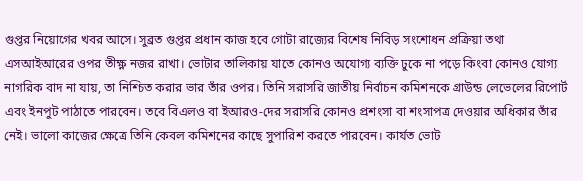গুপ্তর নিয়োগের খবর আসে। সুব্রত গুপ্তর প্রধান কাজ হবে গোটা রাজ্যের বিশেষ নিবিড় সংশোধন প্রক্রিয়া তথা এসআইআরের ওপর তীক্ষ্ণ নজর রাখা। ভোটার তালিকায় যাতে কোনও অযোগ্য ব্যক্তি ঢুকে না পড়ে কিংবা কোনও যোগ্য নাগরিক বাদ না যায়, তা নিশ্চিত করার ভার তাঁর ওপর। তিনি সরাসরি জাতীয় নির্বাচন কমিশনকে গ্রাউন্ড লেভেলের রিপোর্ট এবং ইনপুট পাঠাতে পারবেন। তবে বিএলও বা ইআরও-দের সরাসরি কোনও প্রশংসা বা শংসাপত্র দেওয়ার অধিকার তাঁর নেই। ভালো কাজের ক্ষেত্রে তিনি কেবল কমিশনের কাছে সুপারিশ করতে পারবেন। কার্যত ভোট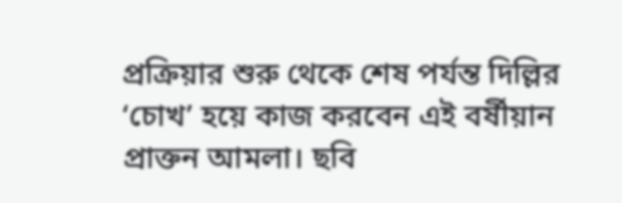প্রক্রিয়ার শুরু থেকে শেষ পর্যন্ত দিল্লির ‘চোখ’ হয়ে কাজ করবেন এই বর্ষীয়ান প্রাক্তন আমলা। ছবি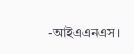-আইএএনএস।